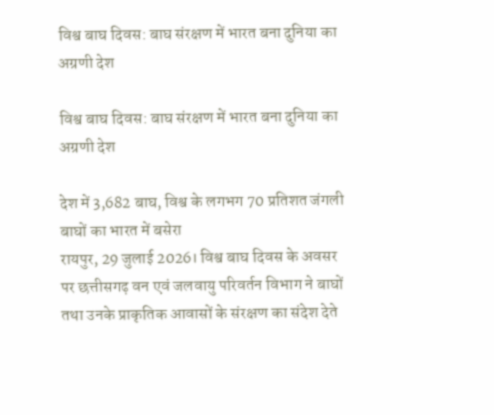विश्व बाघ दिवस: बाघ संरक्षण में भारत बना दुनिया का अग्रणी देश

विश्व बाघ दिवस: बाघ संरक्षण में भारत बना दुनिया का अग्रणी देश

देश में 3,682 बाघ, विश्व के लगभग 70 प्रतिशत जंगली बाघों का भारत में बसेरा
रायपुर, 29 जुलाई 2026। विश्व बाघ दिवस के अवसर पर छत्तीसगढ़ वन एवं जलवायु परिवर्तन विभाग ने बाघों तथा उनके प्राकृतिक आवासों के संरक्षण का संदेश देते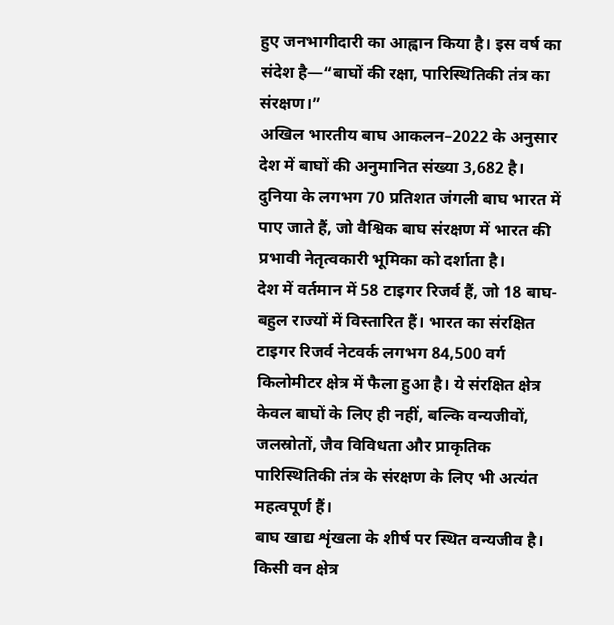हुए जनभागीदारी का आह्वान किया है। इस वर्ष का संदेश है—“बाघों की रक्षा, पारिस्थितिकी तंत्र का संरक्षण।”
अखिल भारतीय बाघ आकलन–2022 के अनुसार देश में बाघों की अनुमानित संख्या 3,682 है। दुनिया के लगभग 70 प्रतिशत जंगली बाघ भारत में पाए जाते हैं, जो वैश्विक बाघ संरक्षण में भारत की प्रभावी नेतृत्वकारी भूमिका को दर्शाता है।
देश में वर्तमान में 58 टाइगर रिजर्व हैं, जो 18 बाघ-बहुल राज्यों में विस्तारित हैं। भारत का संरक्षित टाइगर रिजर्व नेटवर्क लगभग 84,500 वर्ग किलोमीटर क्षेत्र में फैला हुआ है। ये संरक्षित क्षेत्र केवल बाघों के लिए ही नहीं, बल्कि वन्यजीवों, जलस्रोतों, जैव विविधता और प्राकृतिक पारिस्थितिकी तंत्र के संरक्षण के लिए भी अत्यंत महत्वपूर्ण हैं।
बाघ खाद्य शृंखला के शीर्ष पर स्थित वन्यजीव है। किसी वन क्षेत्र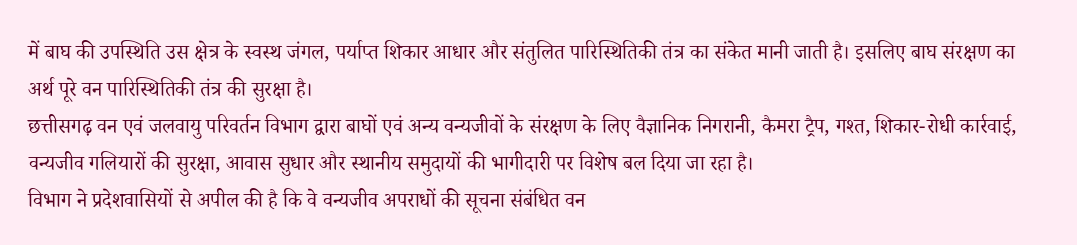में बाघ की उपस्थिति उस क्षेत्र के स्वस्थ जंगल, पर्याप्त शिकार आधार और संतुलित पारिस्थितिकी तंत्र का संकेत मानी जाती है। इसलिए बाघ संरक्षण का अर्थ पूरे वन पारिस्थितिकी तंत्र की सुरक्षा है।
छत्तीसगढ़ वन एवं जलवायु परिवर्तन विभाग द्वारा बाघों एवं अन्य वन्यजीवों के संरक्षण के लिए वैज्ञानिक निगरानी, कैमरा ट्रैप, गश्त, शिकार-रोधी कार्रवाई, वन्यजीव गलियारों की सुरक्षा, आवास सुधार और स्थानीय समुदायों की भागीदारी पर विशेष बल दिया जा रहा है।
विभाग ने प्रदेशवासियों से अपील की है कि वे वन्यजीव अपराधों की सूचना संबंधित वन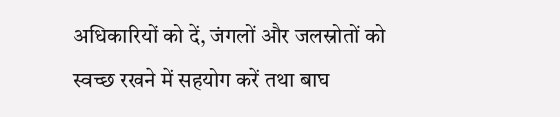अधिकारियों को दें, जंगलों और जलस्रोतों को स्वच्छ रखने में सहयोग करें तथा बाघ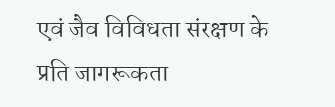एवं जैव विविधता संरक्षण के प्रति जागरूकता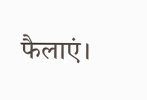फैलाएं।